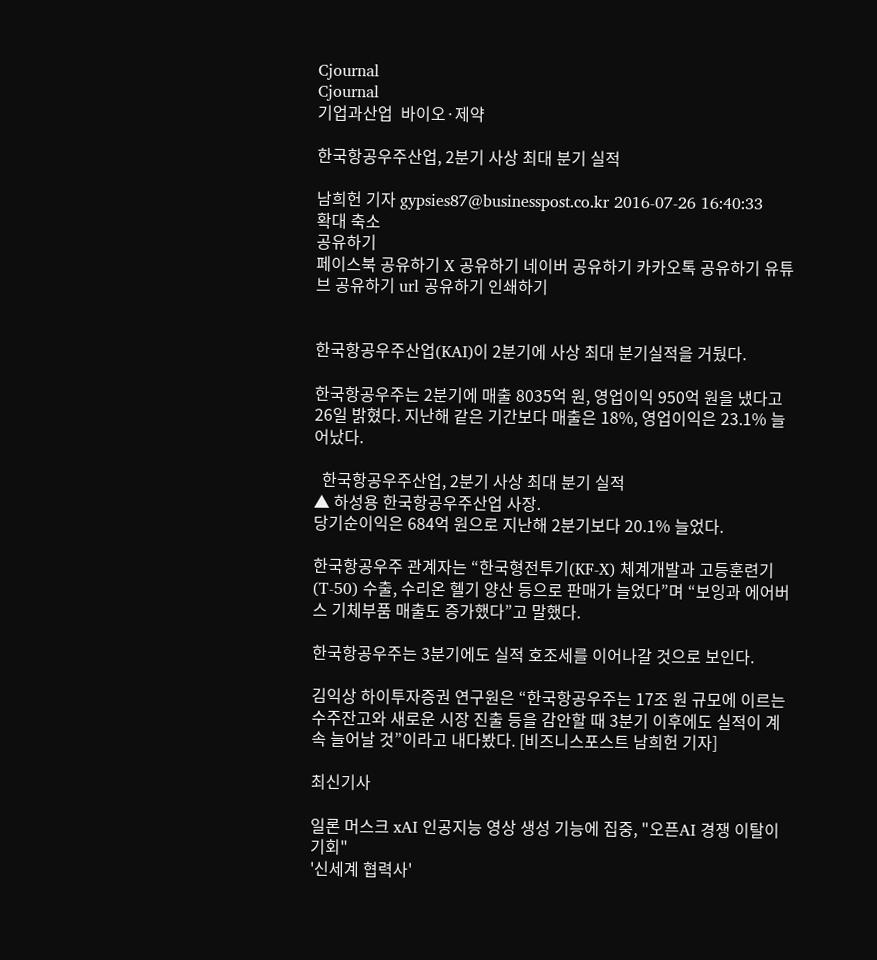Cjournal
Cjournal
기업과산업  바이오·제약

한국항공우주산업, 2분기 사상 최대 분기 실적

남희헌 기자 gypsies87@businesspost.co.kr 2016-07-26 16:40:33
확대 축소
공유하기
페이스북 공유하기 X 공유하기 네이버 공유하기 카카오톡 공유하기 유튜브 공유하기 url 공유하기 인쇄하기


한국항공우주산업(KAI)이 2분기에 사상 최대 분기실적을 거뒀다.

한국항공우주는 2분기에 매출 8035억 원, 영업이익 950억 원을 냈다고 26일 밝혔다. 지난해 같은 기간보다 매출은 18%, 영업이익은 23.1% 늘어났다.

  한국항공우주산업, 2분기 사상 최대 분기 실적
▲ 하성용 한국항공우주산업 사장.
당기순이익은 684억 원으로 지난해 2분기보다 20.1% 늘었다.

한국항공우주 관계자는 “한국형전투기(KF-X) 체계개발과 고등훈련기(T-50) 수출, 수리온 헬기 양산 등으로 판매가 늘었다”며 “보잉과 에어버스 기체부품 매출도 증가했다”고 말했다.

한국항공우주는 3분기에도 실적 호조세를 이어나갈 것으로 보인다.

김익상 하이투자증권 연구원은 “한국항공우주는 17조 원 규모에 이르는 수주잔고와 새로운 시장 진출 등을 감안할 때 3분기 이후에도 실적이 계속 늘어날 것”이라고 내다봤다. [비즈니스포스트 남희헌 기자]

최신기사

일론 머스크 xAI 인공지능 영상 생성 기능에 집중, "오픈AI 경쟁 이탈이 기회"
'신세계 협력사'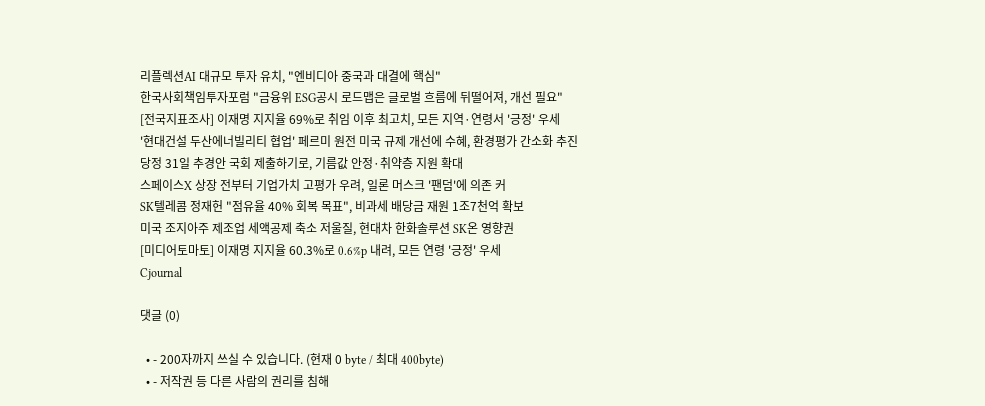리플렉션AI 대규모 투자 유치, "엔비디아 중국과 대결에 핵심"
한국사회책임투자포럼 "금융위 ESG공시 로드맵은 글로벌 흐름에 뒤떨어져, 개선 필요"
[전국지표조사] 이재명 지지율 69%로 취임 이후 최고치, 모든 지역·연령서 '긍정' 우세
'현대건설 두산에너빌리티 협업' 페르미 원전 미국 규제 개선에 수혜, 환경평가 간소화 추진
당정 31일 추경안 국회 제출하기로, 기름값 안정·취약층 지원 확대
스페이스X 상장 전부터 기업가치 고평가 우려, 일론 머스크 '팬덤'에 의존 커
SK텔레콤 정재헌 "점유율 40% 회복 목표", 비과세 배당금 재원 1조7천억 확보
미국 조지아주 제조업 세액공제 축소 저울질, 현대차 한화솔루션 SK온 영향권
[미디어토마토] 이재명 지지율 60.3%로 0.6%p 내려, 모든 연령 '긍정' 우세
Cjournal

댓글 (0)

  • - 200자까지 쓰실 수 있습니다. (현재 0 byte / 최대 400byte)
  • - 저작권 등 다른 사람의 권리를 침해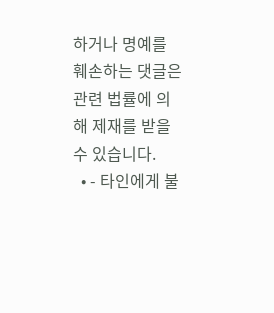하거나 명예를 훼손하는 댓글은 관련 법률에 의해 제재를 받을 수 있습니다.
  • - 타인에게 불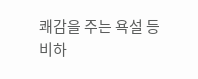쾌감을 주는 욕설 등 비하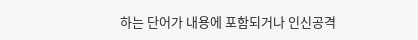하는 단어가 내용에 포함되거나 인신공격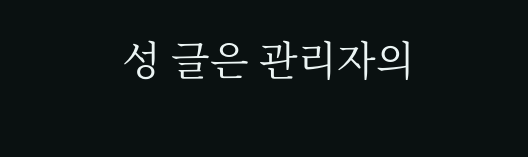성 글은 관리자의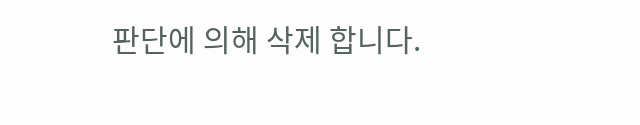판단에 의해 삭제 합니다.